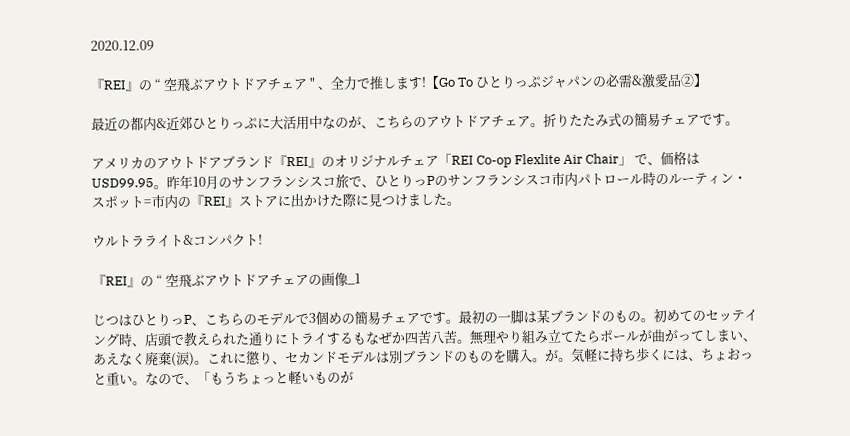2020.12.09

『REI』の “ 空飛ぶアウトドアチェア " 、全力で推します!【Go To ひとりっぷジャパンの必需&激愛品②】

最近の都内&近郊ひとりっぷに大活用中なのが、こちらのアウトドアチェア。折りたたみ式の簡易チェアです。

アメリカのアウトドアブランド『REI』のオリジナルチェア「REI Co-op Flexlite Air Chair」 で、価格はUSD99.95。昨年10月のサンフランシスコ旅で、ひとりっPのサンフランシスコ市内パトロール時のルーティン・スポット=市内の『REI』ストアに出かけた際に見つけました。

ウルトラライト&コンパクト!

『REI』の “ 空飛ぶアウトドアチェアの画像_1

じつはひとりっP、こちらのモデルで3個めの簡易チェアです。最初の一脚は某ブランドのもの。初めてのセッテイング時、店頭で教えられた通りにトライするもなぜか四苦八苦。無理やり組み立てたらポールが曲がってしまい、あえなく廃棄(涙)。これに懲り、セカンドモデルは別ブランドのものを購入。が。気軽に持ち歩くには、ちょおっと重い。なので、「もうちょっと軽いものが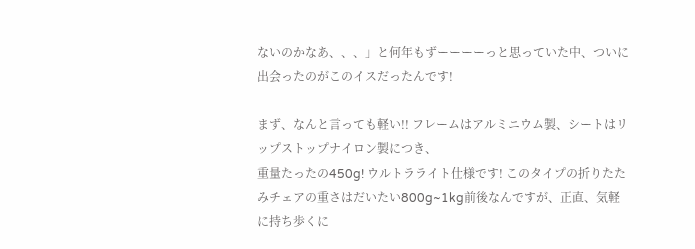ないのかなあ、、、」と何年もずーーーーっと思っていた中、ついに出会ったのがこのイスだったんです!

まず、なんと言っても軽い!! フレームはアルミニウム製、シートはリップストップナイロン製につき、
重量たったの450g! ウルトラライト仕様です! このタイプの折りたたみチェアの重さはだいたい800g~1kg前後なんですが、正直、気軽に持ち歩くに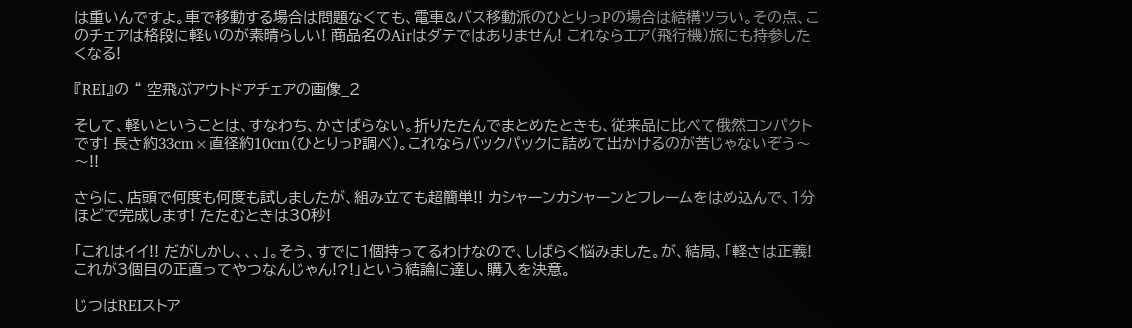は重いんですよ。車で移動する場合は問題なくても、電車&バス移動派のひとりっPの場合は結構ツラい。その点、このチェアは格段に軽いのが素晴らしい! 商品名のAirはダテではありません! これならエア(飛行機)旅にも持参したくなる!

『REI』の “ 空飛ぶアウトドアチェアの画像_2

そして、軽いということは、すなわち、かさばらない。折りたたんでまとめたときも、従来品に比べて俄然コンパクトです! 長さ約33cm×直径約10cm(ひとりっP調べ)。これならバックパックに詰めて出かけるのが苦じゃないぞう〜〜!!

さらに、店頭で何度も何度も試しましたが、組み立ても超簡単!! カシャーンカシャーンとフレームをはめ込んで、1分ほどで完成します! たたむときは30秒!

「これはイイ!! だがしかし、、、」。そう、すでに1個持ってるわけなので、しばらく悩みました。が、結局、「軽さは正義! これが3個目の正直ってやつなんじゃん!?!」という結論に達し、購入を決意。

じつはREIストア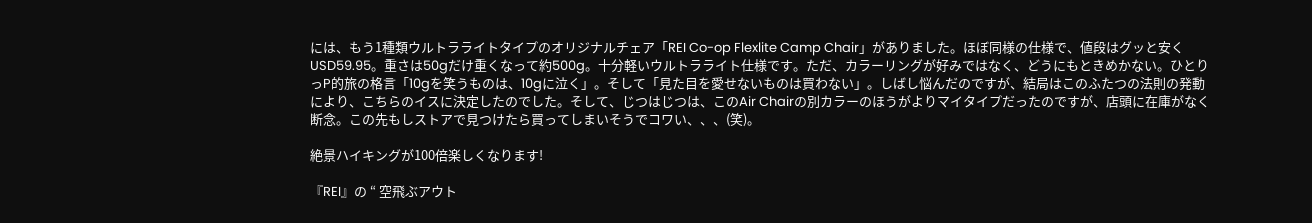には、もう1種類ウルトラライトタイプのオリジナルチェア「REI Co-op Flexlite Camp Chair」がありました。ほぼ同様の仕様で、値段はグッと安くUSD59.95。重さは50gだけ重くなって約500g。十分軽いウルトラライト仕様です。ただ、カラーリングが好みではなく、どうにもときめかない。ひとりっP的旅の格言「10gを笑うものは、10gに泣く」。そして「見た目を愛せないものは買わない」。しばし悩んだのですが、結局はこのふたつの法則の発動により、こちらのイスに決定したのでした。そして、じつはじつは、このAir Chairの別カラーのほうがよりマイタイプだったのですが、店頭に在庫がなく断念。この先もしストアで見つけたら買ってしまいそうでコワい、、、(笑)。

絶景ハイキングが100倍楽しくなります!

『REI』の “ 空飛ぶアウト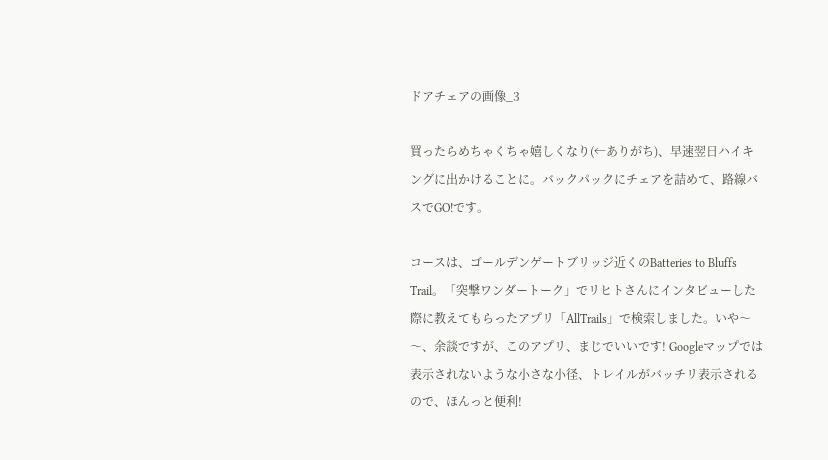ドアチェアの画像_3

買ったらめちゃくちゃ嬉しくなり(←ありがち)、早速翌日ハイキングに出かけることに。バックパックにチェアを詰めて、路線バスでGO!です。

コースは、ゴールデンゲートブリッジ近くのBatteries to Bluffs Trail。「突撃ワンダートーク」でリヒトさんにインタビューした際に教えてもらったアプリ「AllTrails」で検索しました。いや〜〜、余談ですが、このアプリ、まじでいいです! Googleマップでは表示されないような小さな小径、トレイルがバッチリ表示されるので、ほんっと便利!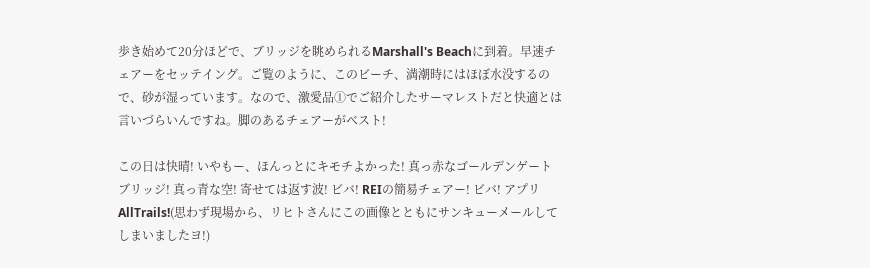歩き始めて20分ほどで、ブリッジを眺められるMarshall's Beachに到着。早速チェアーをセッテイング。ご覧のように、このビーチ、満潮時にはほぼ水没するので、砂が湿っています。なので、激愛品①でご紹介したサーマレストだと快適とは言いづらいんですね。脚のあるチェアーがベスト!

この日は快晴! いやもー、ほんっとにキモチよかった! 真っ赤なゴールデンゲートブリッジ! 真っ青な空! 寄せては返す波! ビバ! REIの簡易チェアー! ビバ! アプリAllTrails!(思わず現場から、リヒトさんにこの画像とともにサンキューメールしてしまいましたヨ!)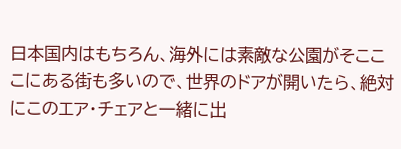日本国内はもちろん、海外には素敵な公園がそこここにある街も多いので、世界のドアが開いたら、絶対にこのエア・チェアと一緒に出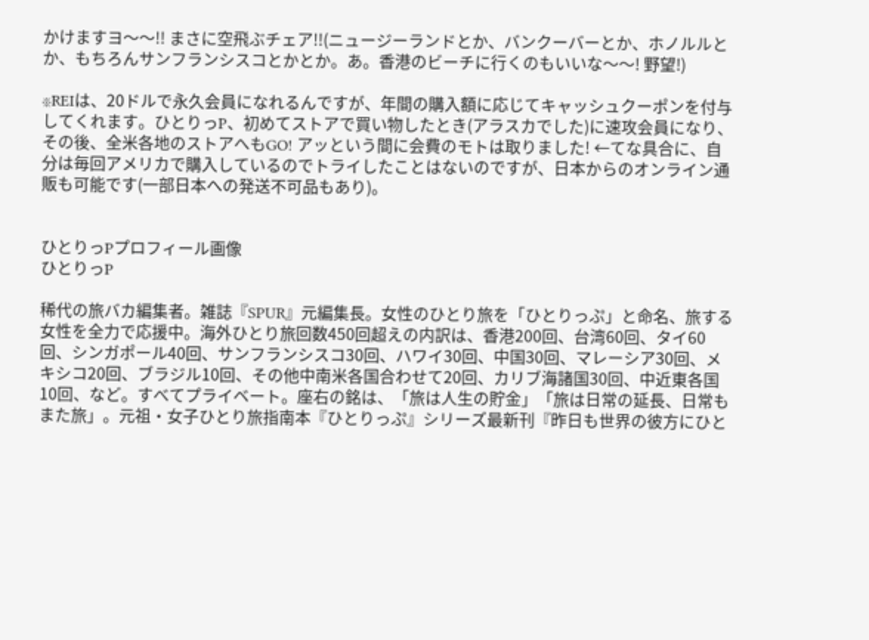かけますヨ〜〜!! まさに空飛ぶチェア!!(ニュージーランドとか、バンクーバーとか、ホノルルとか、もちろんサンフランシスコとかとか。あ。香港のビーチに行くのもいいな〜〜! 野望!)

※REIは、20ドルで永久会員になれるんですが、年間の購入額に応じてキャッシュクーポンを付与してくれます。ひとりっP、初めてストアで買い物したとき(アラスカでした)に速攻会員になり、その後、全米各地のストアへもGO! アッという間に会費のモトは取りました! ←てな具合に、自分は毎回アメリカで購入しているのでトライしたことはないのですが、日本からのオンライン通販も可能です(一部日本への発送不可品もあり)。


ひとりっPプロフィール画像
ひとりっP

稀代の旅バカ編集者。雑誌『SPUR』元編集長。女性のひとり旅を「ひとりっぷ」と命名、旅する女性を全力で応援中。海外ひとり旅回数450回超えの内訳は、香港200回、台湾60回、タイ60回、シンガポール40回、サンフランシスコ30回、ハワイ30回、中国30回、マレーシア30回、メキシコ20回、ブラジル10回、その他中南米各国合わせて20回、カリブ海諸国30回、中近東各国10回、など。すべてプライベート。座右の銘は、「旅は人生の貯金」「旅は日常の延長、日常もまた旅」。元祖・女子ひとり旅指南本『ひとりっぷ』シリーズ最新刊『昨日も世界の彼方にひと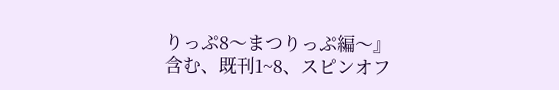りっぷ8〜まつりっぷ編〜』含む、既刊1~8、スピンオフ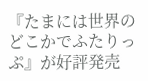『たまには世界のどこかでふたりっぷ』が好評発売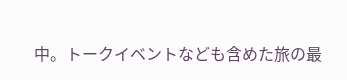中。トークイベントなども含めた旅の最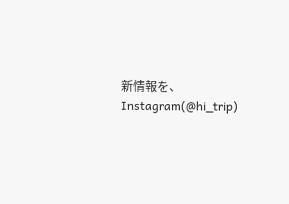新情報を、Instagram(@hi_trip)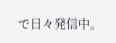で日々発信中。